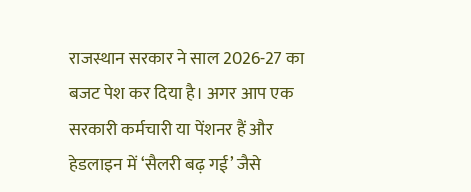राजस्थान सरकार ने साल 2026-27 का बजट पेश कर दिया है। अगर आप एक सरकारी कर्मचारी या पेंशनर हैं और हेडलाइन में ‘सैलरी बढ़ गई’ जैसे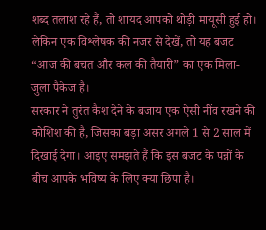शब्द तलाश रहे हैं, तो शायद आपको थोड़ी मायूसी हुई हो। लेकिन एक विश्लेषक की नजर से देखें, तो यह बजट “आज की बचत और कल की तैयारी” का एक मिला-जुला पैकेज है।
सरकार ने तुरंत कैश देने के बजाय एक ऐसी नींव रखने की कोशिश की है, जिसका बड़ा असर अगले 1 से 2 साल में दिखाई देगा। आइए समझते हैं कि इस बजट के पन्नों के बीच आपके भविष्य के लिए क्या छिपा है।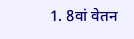1. 8वां वेतन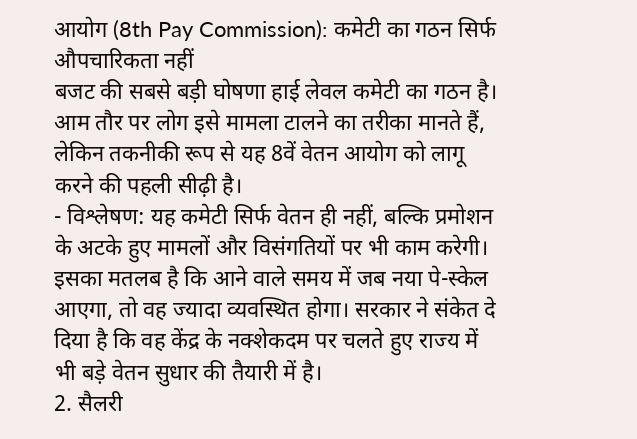आयोग (8th Pay Commission): कमेटी का गठन सिर्फ औपचारिकता नहीं
बजट की सबसे बड़ी घोषणा हाई लेवल कमेटी का गठन है। आम तौर पर लोग इसे मामला टालने का तरीका मानते हैं, लेकिन तकनीकी रूप से यह 8वें वेतन आयोग को लागू करने की पहली सीढ़ी है।
- विश्लेषण: यह कमेटी सिर्फ वेतन ही नहीं, बल्कि प्रमोशन के अटके हुए मामलों और विसंगतियों पर भी काम करेगी। इसका मतलब है कि आने वाले समय में जब नया पे-स्केल आएगा, तो वह ज्यादा व्यवस्थित होगा। सरकार ने संकेत दे दिया है कि वह केंद्र के नक्शेकदम पर चलते हुए राज्य में भी बड़े वेतन सुधार की तैयारी में है।
2. सैलरी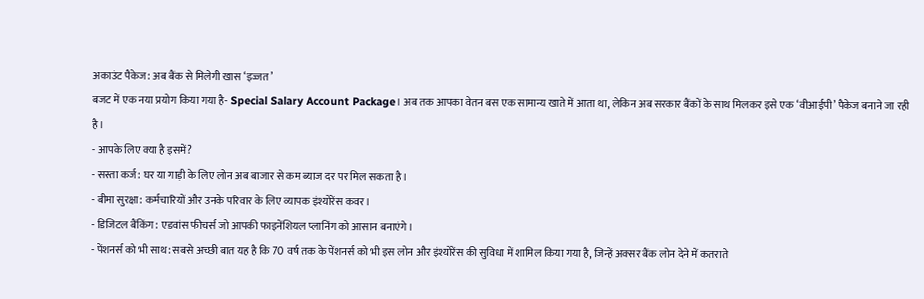अकाउंट पैकेज: अब बैंक से मिलेगी खास ‘इज्जत’
बजट में एक नया प्रयोग किया गया है- Special Salary Account Package। अब तक आपका वेतन बस एक सामान्य खाते में आता था, लेकिन अब सरकार बैंकों के साथ मिलकर इसे एक ‘वीआईपी’ पैकेज बनाने जा रही है।
- आपके लिए क्या है इसमें?
- सस्ता कर्ज: घर या गाड़ी के लिए लोन अब बाजार से कम ब्याज दर पर मिल सकता है।
- बीमा सुरक्षा: कर्मचारियों और उनके परिवार के लिए व्यापक इंश्योरेंस कवर।
- डिजिटल बैंकिंग: एडवांस फीचर्स जो आपकी फाइनेंशियल प्लानिंग को आसान बनाएंगे।
- पेंशनर्स को भी साथ: सबसे अच्छी बात यह है कि 70 वर्ष तक के पेंशनर्स को भी इस लोन और इंश्योरेंस की सुविधा में शामिल किया गया है, जिन्हें अक्सर बैंक लोन देने में कतराते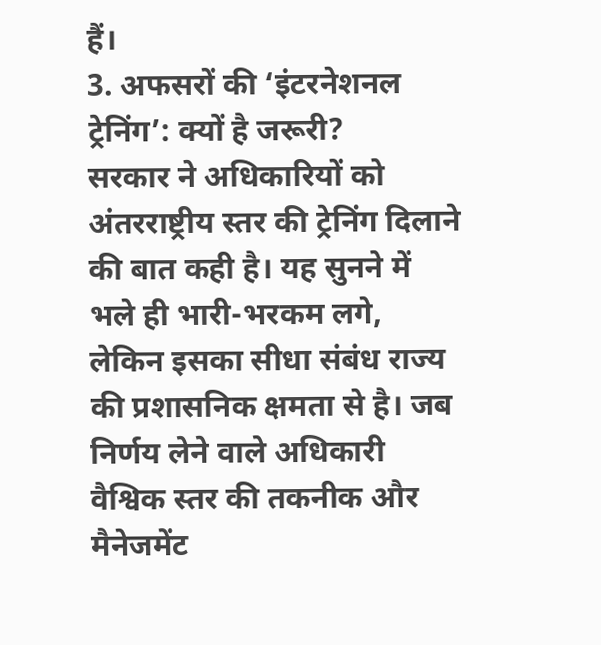हैं।
3. अफसरों की ‘इंटरनेशनल ट्रेनिंग’: क्यों है जरूरी?
सरकार ने अधिकारियों को अंतरराष्ट्रीय स्तर की ट्रेनिंग दिलाने की बात कही है। यह सुनने में भले ही भारी-भरकम लगे, लेकिन इसका सीधा संबंध राज्य की प्रशासनिक क्षमता से है। जब निर्णय लेने वाले अधिकारी वैश्विक स्तर की तकनीक और मैनेजमेंट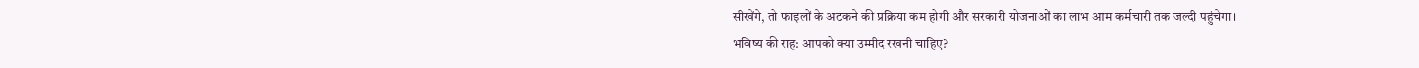सीखेंगे, तो फाइलों के अटकने की प्रक्रिया कम होगी और सरकारी योजनाओं का लाभ आम कर्मचारी तक जल्दी पहुंचेगा।
भविष्य की राह: आपको क्या उम्मीद रखनी चाहिए?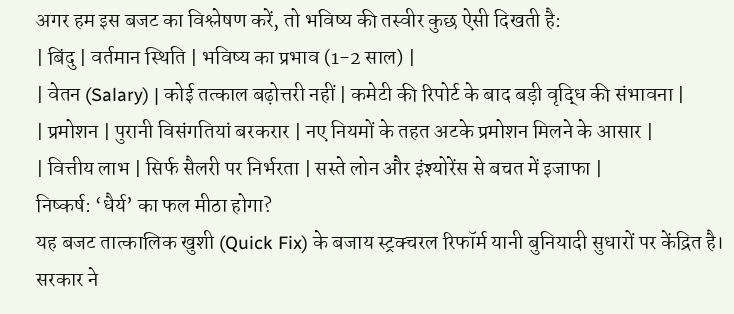अगर हम इस बजट का विश्लेषण करें, तो भविष्य की तस्वीर कुछ ऐसी दिखती है:
| बिंदु | वर्तमान स्थिति | भविष्य का प्रभाव (1-2 साल) |
| वेतन (Salary) | कोई तत्काल बढ़ोत्तरी नहीं | कमेटी की रिपोर्ट के बाद बड़ी वृद्धि की संभावना |
| प्रमोशन | पुरानी विसंगतियां बरकरार | नए नियमों के तहत अटके प्रमोशन मिलने के आसार |
| वित्तीय लाभ | सिर्फ सैलरी पर निर्भरता | सस्ते लोन और इंश्योरेंस से बचत में इजाफा |
निष्कर्ष: ‘धैर्य’ का फल मीठा होगा?
यह बजट तात्कालिक खुशी (Quick Fix) के बजाय स्ट्रक्चरल रिफॉर्म यानी बुनियादी सुधारों पर केंद्रित है। सरकार ने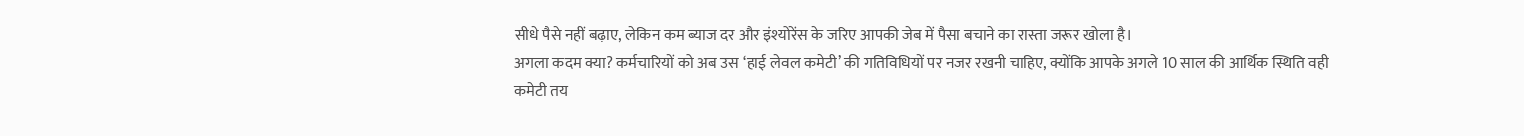सीधे पैसे नहीं बढ़ाए, लेकिन कम ब्याज दर और इंश्योरेंस के जरिए आपकी जेब में पैसा बचाने का रास्ता जरूर खोला है।
अगला कदम क्या? कर्मचारियों को अब उस ‘हाई लेवल कमेटी’ की गतिविधियों पर नजर रखनी चाहिए, क्योंकि आपके अगले 10 साल की आर्थिक स्थिति वही कमेटी तय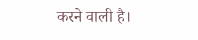करने वाली है।